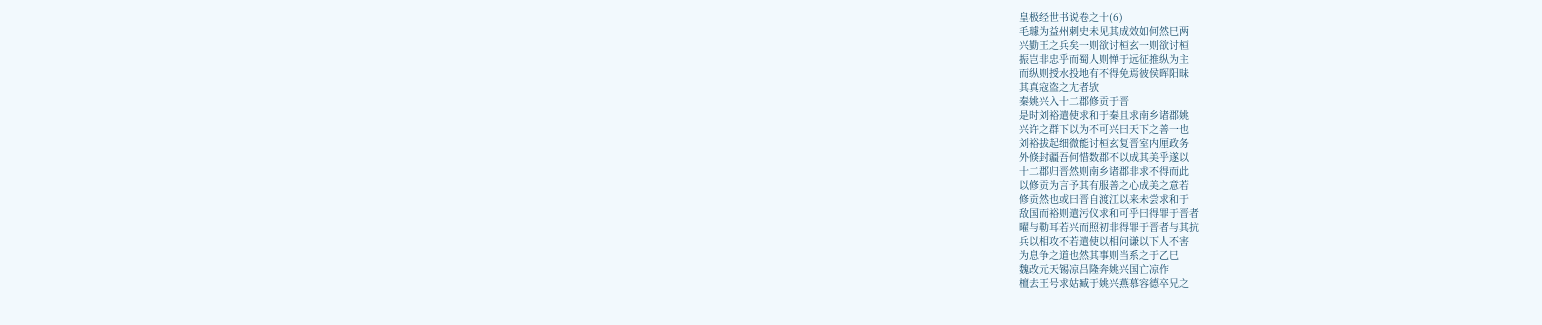皇极经世书说卷之十(6)
毛璩为益州刺史未见其成效如何然巳两
兴勤王之兵矣一则欲讨桓玄一则欲讨桓
振岂非忠乎而蜀人则惮于远征推纵为主
而纵则授水投地有不得免焉彼侯晖阳昧
其真寇盗之尢者欤
秦姚兴入十二郡修贡于晋
是时刘裕遣使求和于秦且求南乡诸郡姚
兴许之群下以为不可兴曰天下之善一也
刘裕拔起细微能讨桓玄复晋室内厘政务
外倏封疆吾何惜数郡不以成其美乎遂以
十二郡归晋然则南乡诸郡非求不得而此
以修贡为言予其有服善之心成美之意若
修贡然也或曰晋自渡江以来未尝求和于
敌国而裕则遣污仪求和可乎曰得罪于晋者
曜与勒耳若兴而照初非得罪于晋者与其抗
兵以相攻不若遣使以相问谦以下人不害
为息争之道也然其事则当系之于乙巳
魏改元天锡凉吕隆奔姚兴国亡凉作
檀去王号求姑臧于姚兴燕慕容德卒兄之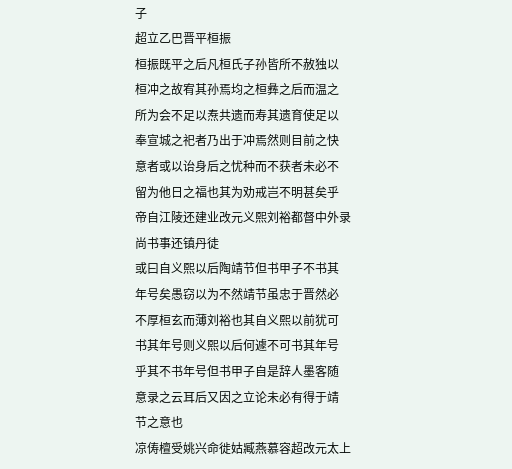子
超立乙巴晋平桓振
桓振既平之后凡桓氏子孙皆所不赦独以
桓冲之故宥其孙焉均之桓彝之后而温之
所为会不足以焘共遗而寿其遗育使足以
奉宣城之祀者乃出于冲焉然则目前之快
意者或以诒身后之忧种而不获者未必不
留为他日之福也其为劝戒岂不明甚矣乎
帝自江陵还建业改元义熙刘裕都督中外录
尚书事还镇丹徒
或曰自义熙以后陶靖节但书甲子不书其
年号矣愚窃以为不然靖节虽忠于晋然必
不厚桓玄而薄刘裕也其自义熙以前犹可
书其年号则义熙以后何遽不可书其年号
乎其不书年号但书甲子自是辞人墨客随
意录之云耳后又因之立论未必有得于靖
节之意也
凉俦檀受姚兴命徙姑臧燕慕容超改元太上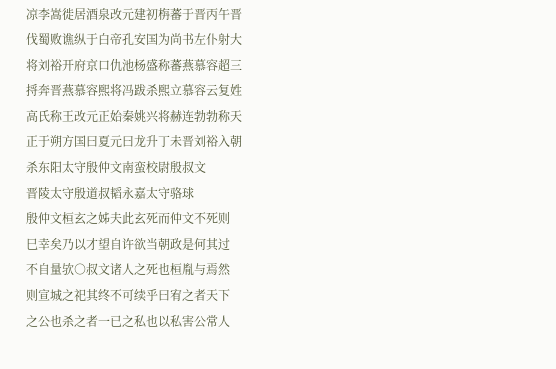凉李嵩徙居酒泉改元建初栴蕃于晋丙午晋
伐蜀败谯纵于白帝孔安国为尚书左仆射大
将刘裕开府京口仇池杨盛称蕃燕慕容超三
捋奔晋燕慕容熙将冯跋杀熙立慕容云复姓
高氏称王改元正始秦姚兴将赫连勃勃称天
正于朔方国曰夏元曰龙升丁未晋刘裕入朝
杀东阳太守殷仲文南蛮校尉殷叔文
晋陵太守殷道叔韬永嘉太守骆球
殷仲文桓玄之姊夫此玄死而仲文不死则
巳幸矣乃以才望自许欲当朝政是何其过
不自量欤○叔文诸人之死也桓胤与焉然
则宣城之祀其终不可续乎曰宥之者天下
之公也杀之者一已之私也以私害公常人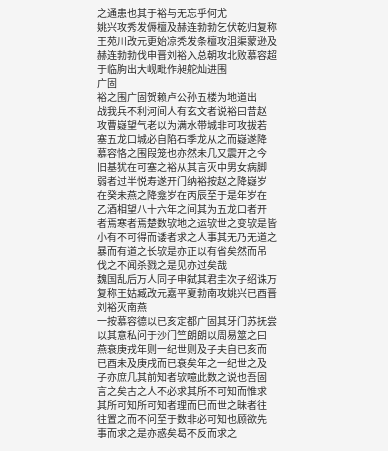之通患也其于裕与无忘乎何尤
姚兴攻秀发傉檀及赫连勃勃乞伏乾归复称
王苑川改元更始凉秃发条檀攻沮渠蒙逊及
赫连勃勃伐申晋刘裕入总朝攻北败慕容超
于临朐出大岘毗作昶舵灿进围
广固
裕之围广固贺赖卢公孙五楼为地道出
战我兵不利河间人有玄文者说裕曰昔赵
攻曹嶷望气老以为满水带城非可攻拔若
塞五龙口城必自陷石季龙从之而嶷遂降
慕容恪之围叚笼也亦然未几又震开之今
旧基犹在可塞之裕从其言灭中男女病脚
弱者过半悦寿遂开门纳裕按赵之降嶷岁
在癸未燕之降龛岁在丙辰至于是年岁在
乙酒相望八十六年之间其为五龙口者开
者焉寒者焉楚数欤地之运欤世之变欤是皆
小有不可得而诿者求之人事其无乃无道之
暴而有道之长欤是亦正以有省矣然而吊
伐之不闻杀戮之是见亦过矣哉
魏国乱后万人同子申弑其君圭次子绍诛万
复称王姑臧改元嘉平夏勃南攻姚兴已酉晋
刘裕灭南燕
一按慕容德以已亥定都广固其牙门苏抚尝
以其意私问于沙门竺朗朗以周易筮之曰
燕衰庚戎年则一纪世则及子夫自已亥而
已酉未及庚戌而已衰矣年之一纪世之及
子亦庶几其前知者欤噫此数之说也吾固
言之矣古之人不必求其所不可知而惟求
其所可知所可知者理而巳而世之昧者往
往置之而不问至于数非必可知也顾欲先
事而求之是亦惑矣曷不反而求之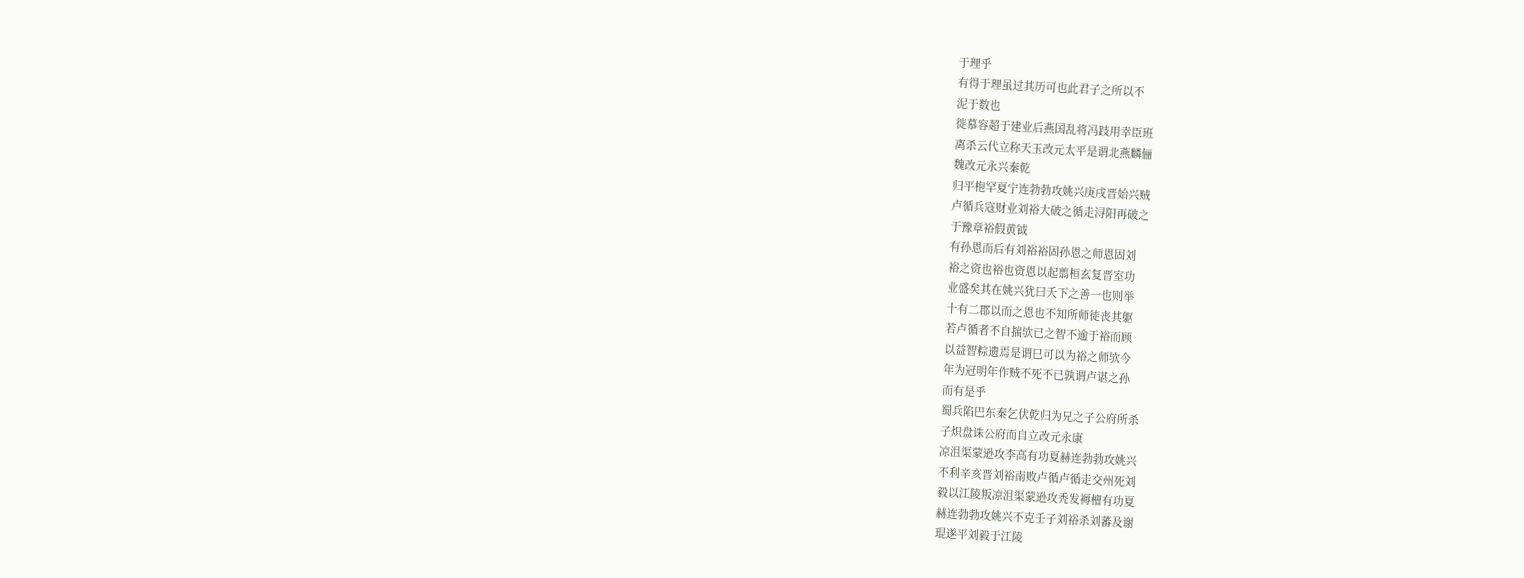于理乎
有得于理虽过其历可也此君子之所以不
泥于数也
徙慕容超于建业后燕国乱将冯跂用幸臣班
离杀云代立称天玉改元太平是谓北燕麟俪
魏改元永兴秦乾
归平枹罕夏宁连勃勃攻姚兴庚戌晋始兴贼
卢循兵寇财业刘裕大破之循走浔阳再破之
于豫章裕假黄钺
有孙恩而后有刘裕裕固孙恩之师恩固刘
裕之资也裕也资恩以起翦桓玄复晋室功
业盛矣其在姚兴犹曰夭下之善一也则举
十有二郡以而之恩也不知所师徒丧其躯
若卢循者不自揣欤已之智不逾于裕而顾
以益智粽遗焉是谓巳可以为裕之师欤今
年为冠明年作贼不死不已孰谓卢谌之孙
而有是乎
蜀兵陷巴东秦乞伏乾归为兄之子公府所杀
子炽盘诛公府而自立改元永康
凉沮渠蒙逊攻李高有功夏赫连勃勃攻姚兴
不利辛亥晋刘裕南败卢循卢循走交州死刘
毅以江陵叛凉沮渠蒙逊攻秃发褥檀有功夏
赫连勃勃攻姚兴不克壬子刘裕杀刘蕃及谢
琨遂平刘毅于江陵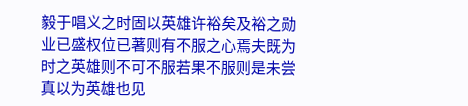毅于唱义之时固以英雄许裕矣及裕之勋
业已盛权位已著则有不服之心焉夫既为
时之英雄则不可不服若果不服则是未尝
真以为英雄也见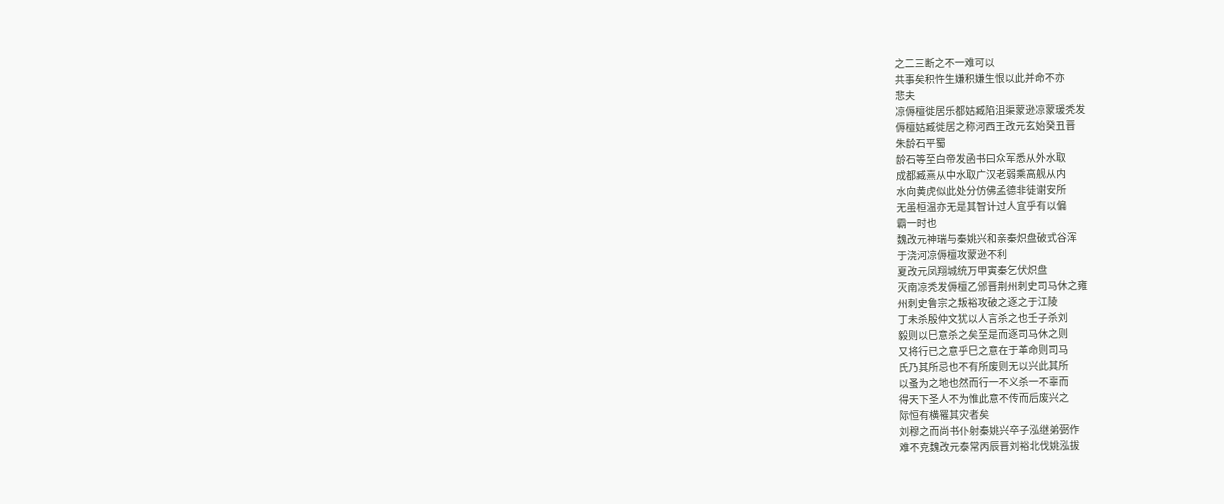之二三断之不一难可以
共事矣积忤生嫌积嫌生恨以此并命不亦
悲夫
凉傉檀徙居乐都姑臧陷沮渠蒙逊凉蒙瑗秃发
傉檀姑臧徙居之称河西王改元玄始癸丑晋
朱龄石平蜀
龄石等至白帝发函书曰众军悉从外水取
成都臧熹从中水取广汉老弱乘高舰从内
水向黄虎似此处分仿佛孟德非徒谢安所
无虽桓温亦无是其智计过人宜乎有以偏
霸一时也
魏改元神瑞与秦姚兴和亲秦炽盘破式谷浑
于浇河凉傉檀攻蒙逊不利
夏改元凤翔城统万甲寅秦乞伏炽盘
灭南凉秃发傉檀乙邠晋荆州刺史司马休之雍
州刺史鲁宗之叛裕攻破之逐之于江陵
丁未杀殷仲文犹以人言杀之也壬子杀刘
毅则以巳意杀之矣至是而逐司马休之则
又将行已之意乎巳之意在于革命则司马
氏乃其所忌也不有所废则无以兴此其所
以蚤为之地也然而行一不义杀一不辜而
得天下圣人不为惟此意不传而后废兴之
际恒有横罹其灾者矣
刘穆之而尚书仆射秦姚兴卒子泓继弟弼作
难不克魏改元泰常丙辰晋刘裕北伐姚泓拔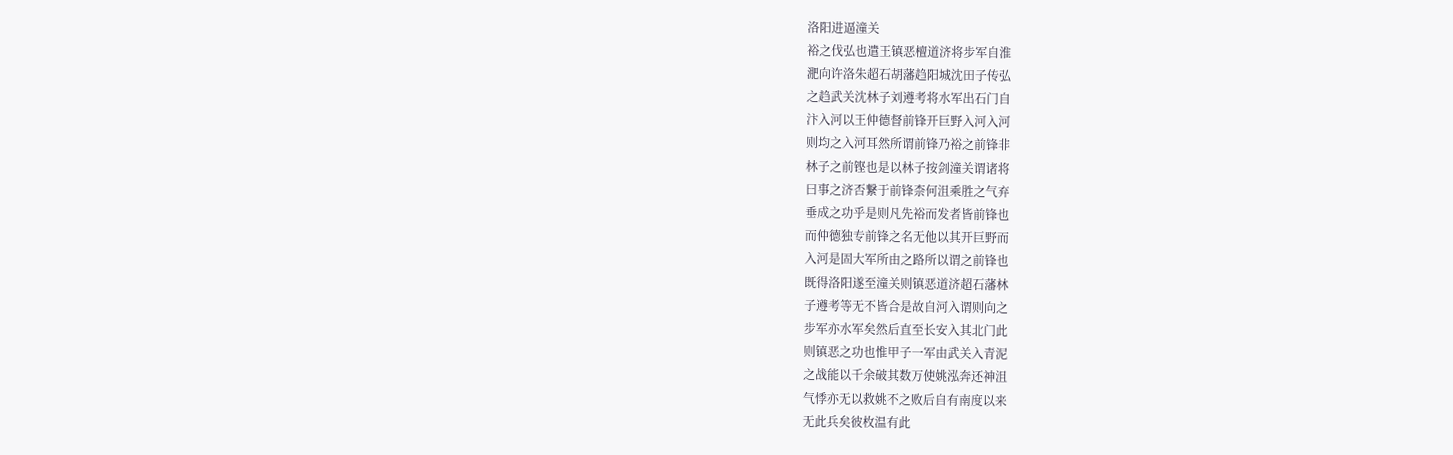洛阳进逼潼关
裕之伐弘也遣王镇恶檀道济将步军自淮
淝向许洛朱超石胡藩趋阳城沈田子传弘
之趋武关沈林子刘遵考将水军出石门自
汴入河以王仲德督前锋开巨野入河入河
则均之入河耳然所谓前锋乃裕之前锋非
林子之前铿也是以林子按剑潼关谓诸将
曰事之济否繋于前锋柰何沮乘胜之气弃
垂成之功乎是则凡先裕而发者皆前锋也
而仲德独专前锋之名无他以其开巨野而
入河是固大军所由之路所以谓之前锋也
既得洛阳遂至潼关则镇恶道济超石藩林
子遵考等无不皆合是故自河入谓则向之
步军亦水军矣然后直至长安入其北门此
则镇恶之功也惟甲子一军由武关入青泥
之战能以千余破其数万使姚泓奔还神沮
气悸亦无以救姚不之败后自有南度以来
无此兵矣彼枚温有此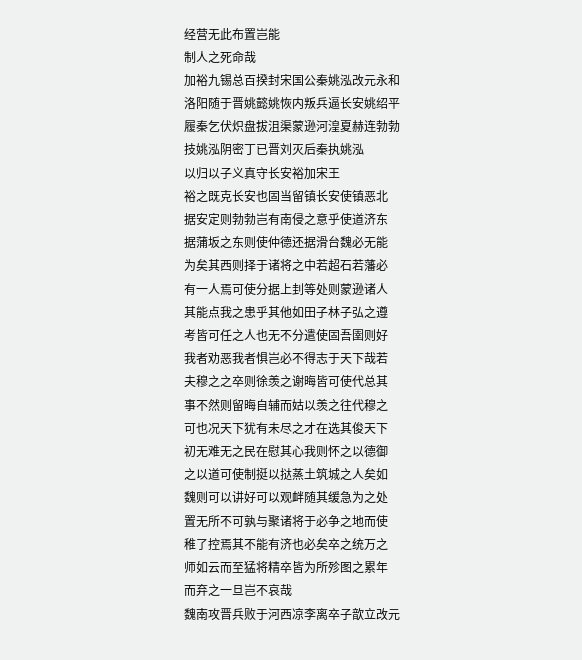经营无此布置岂能
制人之死命哉
加裕九锡总百揆封宋国公秦姚泓改元永和
洛阳随于晋姚懿姚恢内叛兵逼长安姚绍平
履秦乞伏炽盘拔沮渠蒙逊河湟夏赫连勃勃
技姚泓阴密丁已晋刘灭后秦执姚泓
以归以子义真守长安裕加宋王
裕之既克长安也固当留镇长安使镇恶北
据安定则勃勃岂有南侵之意乎使道济东
据蒲坂之东则使仲德还据滑台魏必无能
为矣其西则择于诸将之中若超石若藩必
有一人焉可使分据上刲等处则蒙逊诸人
其能点我之患乎其他如田子林子弘之遵
考皆可任之人也无不分遣使固吾圉则好
我者劝恶我者惧岂必不得志于天下哉若
夫穆之之卒则徐羡之谢晦皆可使代总其
事不然则留晦自辅而姑以羡之往代穆之
可也况天下犹有未尽之才在选其俊天下
初无难无之民在慰其心我则怀之以德御
之以道可使制挺以挞蒸土筑城之人矣如
魏则可以讲好可以观衅随其缓急为之处
置无所不可孰与聚诸将于必争之地而使
稚了控焉其不能有济也必矣卒之统万之
师如云而至猛将精卒皆为所殄图之累年
而弃之一旦岂不哀哉
魏南攻晋兵败于河西凉李离卒子歆立改元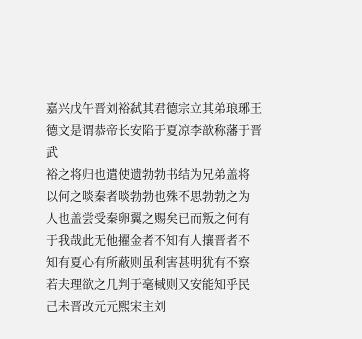嘉兴戊午晋刘裕弑其君德宗立其弟琅琊王
德文是谓恭帝长安陷于夏凉李歆称藩于晋
武
裕之将归也遣使遗勃勃书结为兄弟盖将
以何之啖秦者啖勃勃也殊不思勃勃之为
人也盖尝受秦卵翼之赐矣已而叛之何有
于我哉此无他擢金者不知有人攘晋者不
知有夏心有所蔽则虽利害甚明犹有不察
若夫理欲之几判于毫棫则又安能知乎民
己未晋改元元熙宋主刘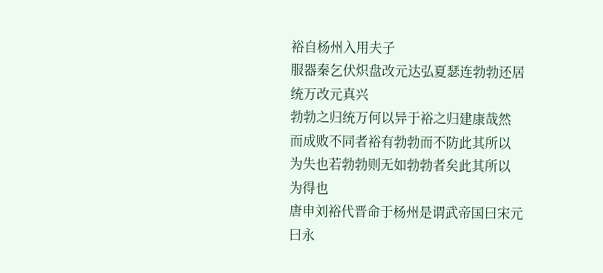裕自杨州入用夫子
服器秦乞伏炽盘改元达弘夏瑟连勃勃还居
统万改元真兴
勃勃之归统万何以异于裕之归建康哉然
而成败不同者裕有勃勃而不防此其所以
为失也若勃勃则无如勃勃者矣此其所以
为得也
唐申刘裕代晋命于杨州是谓武帝国曰宋元
曰永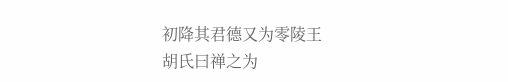初降其君德又为零陵王
胡氏曰禅之为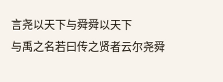言尧以天下与舜舜以天下
与禹之名若曰传之贤者云尔尧舜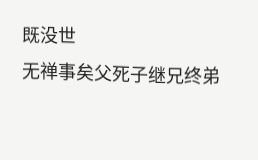既没世
无禅事矣父死子继兄终弟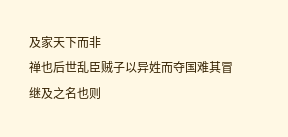及家天下而非
禅也后世乱臣贼子以异姓而夺国难其冒
继及之名也则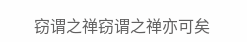窃谓之禅窃谓之禅亦可矣